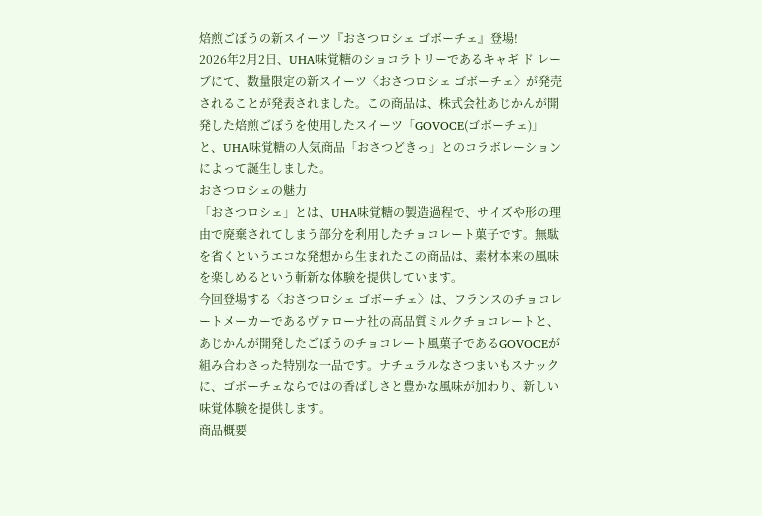焙煎ごぼうの新スイーツ『おさつロシェ ゴボーチェ』登場!
2026年2月2日、UHA味覚糖のショコラトリーであるキャギ ド レーブにて、数量限定の新スイーツ〈おさつロシェ ゴボーチェ〉が発売されることが発表されました。この商品は、株式会社あじかんが開発した焙煎ごぼうを使用したスイーツ「GOVOCE(ゴボーチェ)」と、UHA味覚糖の人気商品「おさつどきっ」とのコラボレーションによって誕生しました。
おさつロシェの魅力
「おさつロシェ」とは、UHA味覚糖の製造過程で、サイズや形の理由で廃棄されてしまう部分を利用したチョコレート菓子です。無駄を省くというエコな発想から生まれたこの商品は、素材本来の風味を楽しめるという斬新な体験を提供しています。
今回登場する〈おさつロシェ ゴボーチェ〉は、フランスのチョコレートメーカーであるヴァローナ社の高品質ミルクチョコレートと、あじかんが開発したごぼうのチョコレート風菓子であるGOVOCEが組み合わさった特別な一品です。ナチュラルなさつまいもスナックに、ゴボーチェならではの香ばしさと豊かな風味が加わり、新しい味覚体験を提供します。
商品概要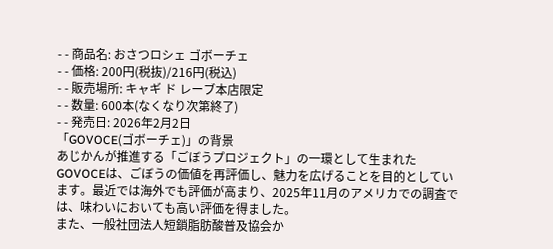- - 商品名: おさつロシェ ゴボーチェ
- - 価格: 200円(税抜)/216円(税込)
- - 販売場所: キャギ ド レーブ本店限定
- - 数量: 600本(なくなり次第終了)
- - 発売日: 2026年2月2日
「GOVOCE(ゴボーチェ)」の背景
あじかんが推進する「ごぼうプロジェクト」の一環として生まれたGOVOCEは、ごぼうの価値を再評価し、魅力を広げることを目的としています。最近では海外でも評価が高まり、2025年11月のアメリカでの調査では、味わいにおいても高い評価を得ました。
また、一般社団法人短鎖脂肪酸普及協会か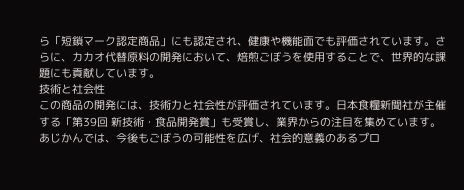ら「短鎖マーク認定商品」にも認定され、健康や機能面でも評価されています。さらに、カカオ代替原料の開発において、焙煎ごぼうを使用することで、世界的な課題にも貢献しています。
技術と社会性
この商品の開発には、技術力と社会性が評価されています。日本食糧新聞社が主催する「第39回 新技術・食品開発賞」も受賞し、業界からの注目を集めています。あじかんでは、今後もごぼうの可能性を広げ、社会的意義のあるプロ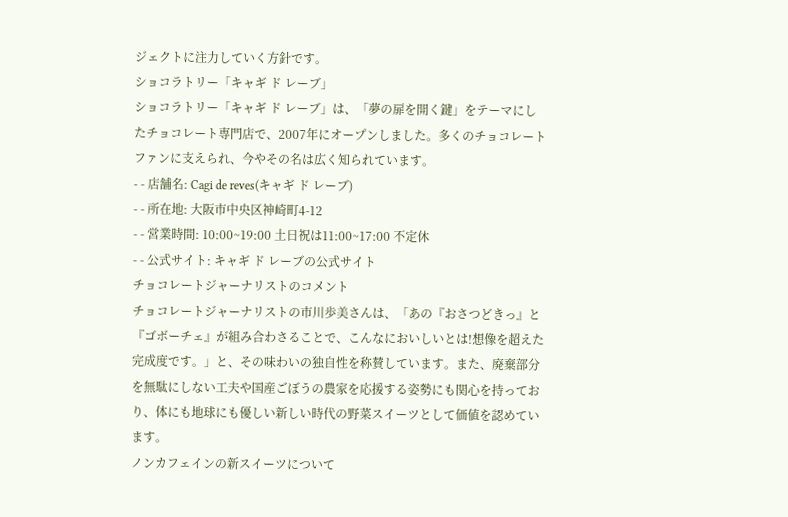ジェクトに注力していく方針です。
ショコラトリー「キャギ ド レーブ」
ショコラトリー「キャギ ド レーブ」は、「夢の扉を開く鍵」をテーマにしたチョコレート専門店で、2007年にオープンしました。多くのチョコレートファンに支えられ、今やその名は広く知られています。
- - 店舗名: Cagi de reves(キャギ ド レーブ)
- - 所在地: 大阪市中央区神崎町4-12
- - 営業時間: 10:00~19:00 土日祝は11:00~17:00 不定休
- - 公式サイト: キャギ ド レーブの公式サイト
チョコレートジャーナリストのコメント
チョコレートジャーナリストの市川歩美さんは、「あの『おさつどきっ』と『ゴボーチェ』が組み合わさることで、こんなにおいしいとは!想像を超えた完成度です。」と、その味わいの独自性を称賛しています。また、廃棄部分を無駄にしない工夫や国産ごぼうの農家を応援する姿勢にも関心を持っており、体にも地球にも優しい新しい時代の野菜スイーツとして価値を認めています。
ノンカフェインの新スイーツについて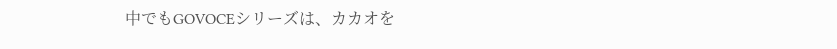中でもGOVOCEシリーズは、カカオを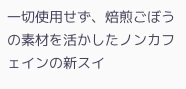一切使用せず、焙煎ごぼうの素材を活かしたノンカフェインの新スイ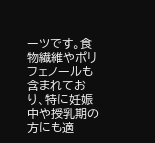ーツです。食物繊維やポリフェノールも含まれており、特に妊娠中や授乳期の方にも適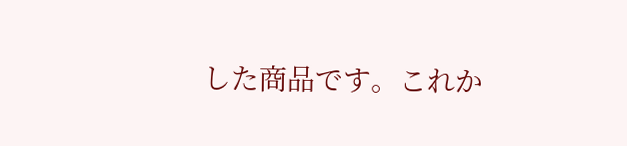した商品です。これか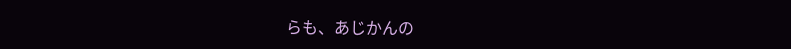らも、あじかんの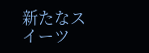新たなスイーツ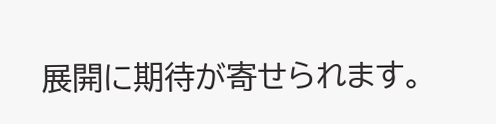展開に期待が寄せられます。